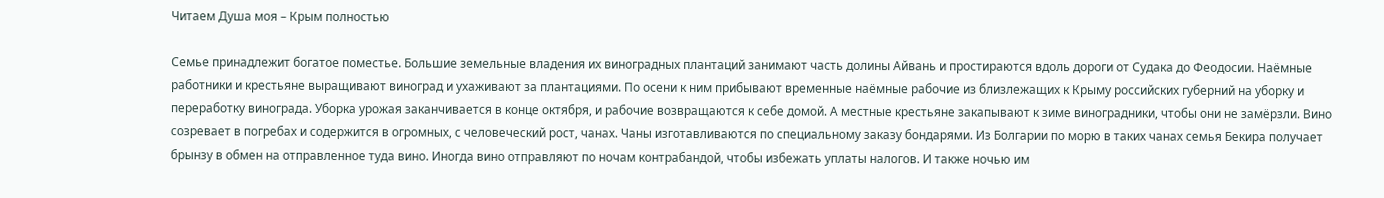Читаем Душа моя – Крым полностью

Семье принадлежит богатое поместье. Большие земельные владения их виноградных плантаций занимают часть долины Айвань и простираются вдоль дороги от Судака до Феодосии. Наёмные работники и крестьяне выращивают виноград и ухаживают за плантациями. По осени к ним прибывают временные наёмные рабочие из близлежащих к Крыму российских губерний на уборку и переработку винограда. Уборка урожая заканчивается в конце октября, и рабочие возвращаются к себе домой. А местные крестьяне закапывают к зиме виноградники, чтобы они не замёрзли. Вино созревает в погребах и содержится в огромных, с человеческий рост, чанах. Чаны изготавливаются по специальному заказу бондарями. Из Болгарии по морю в таких чанах семья Бекира получает брынзу в обмен на отправленное туда вино. Иногда вино отправляют по ночам контрабандой, чтобы избежать уплаты налогов. И также ночью им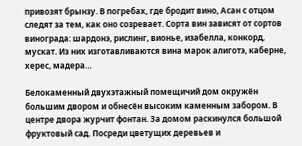привозят брынзу. В погребах, где бродит вино, Асан с отцом следят за тем, как оно созревает. Сорта вин зависят от сортов винограда: шардонэ, рислинг, вионье, изабелла, конкорд, мускат. Из них изготавливаются вина марок алиготэ, каберне, херес, мадера…

Белокаменный двухэтажный помещичий дом окружён большим двором и обнесён высоким каменным забором. В центре двора журчит фонтан. За домом раскинулся большой фруктовый сад. Посреди цветущих деревьев и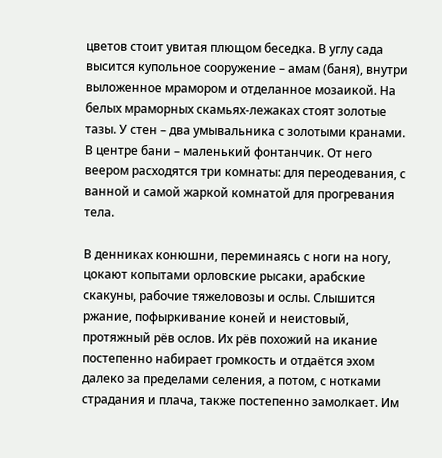цветов стоит увитая плющом беседка. В углу сада высится купольное сооружение – амам (баня), внутри выложенное мрамором и отделанное мозаикой. На белых мраморных скамьях-лежаках стоят золотые тазы. У стен – два умывальника с золотыми кранами. В центре бани – маленький фонтанчик. От него веером расходятся три комнаты: для переодевания, с ванной и самой жаркой комнатой для прогревания тела.

В денниках конюшни, переминаясь с ноги на ногу, цокают копытами орловские рысаки, арабские скакуны, рабочие тяжеловозы и ослы. Слышится ржание, пофыркивание коней и неистовый, протяжный рёв ослов. Их рёв похожий на икание постепенно набирает громкость и отдаётся эхом далеко за пределами селения, а потом, с нотками страдания и плача, также постепенно замолкает. Им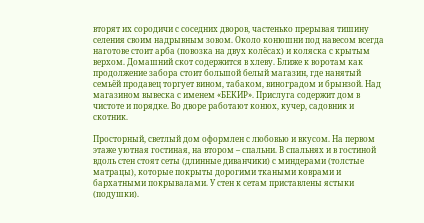вторят их сородичи с соседних дворов, частенько прерывая тишину селения своим надрывным зовом. Около конюшни под навесом всегда наготове стоит арба (повозка на двух колёсах) и коляска с крытым верхом. Домашний скот содержится в хлеву. Ближе к воротам как продолжение забора стоит большой белый магазин, где нанятый семьёй продавец торгует вином, табаком, виноградом и брынзой. Над магазином вывеска с именем «БЕКИР». Прислуга содержит дом в чистоте и порядке. Во дворе работают конюх, кучер, садовник и скотник.

Просторный, светлый дом оформлен с любовью и вкусом. На первом этаже уютная гостиная, на втором – спальни. В спальнях и в гостиной вдоль стен стоят сеты (длинные диванчики) с миндерами (толстые матрацы), которые покрыты дорогими ткаными коврами и бархатными покрывалами. У стен к сетам приставлены ястыки (подушки).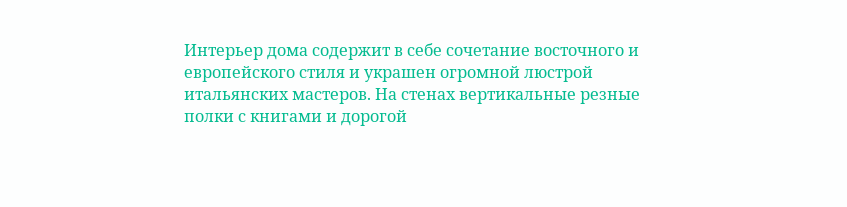Интерьер дома содержит в себе сочетание восточного и европейского стиля и украшен огромной люстрой итальянских мастеров. На стенах вертикальные резные полки с книгами и дорогой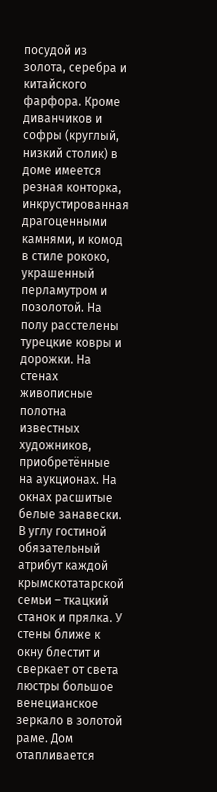посудой из золота, серебра и китайского фарфора. Кроме диванчиков и софры (круглый, низкий столик) в доме имеется резная конторка, инкрустированная драгоценными камнями, и комод в стиле рококо, украшенный перламутром и позолотой. На полу расстелены турецкие ковры и дорожки. На стенах живописные полотна известных художников, приобретённые на аукционах. На окнах расшитые белые занавески. В углу гостиной обязательный атрибут каждой крымскотатарской семьи – ткацкий станок и прялка. У стены ближе к окну блестит и сверкает от света люстры большое венецианское зеркало в золотой раме. Дом отапливается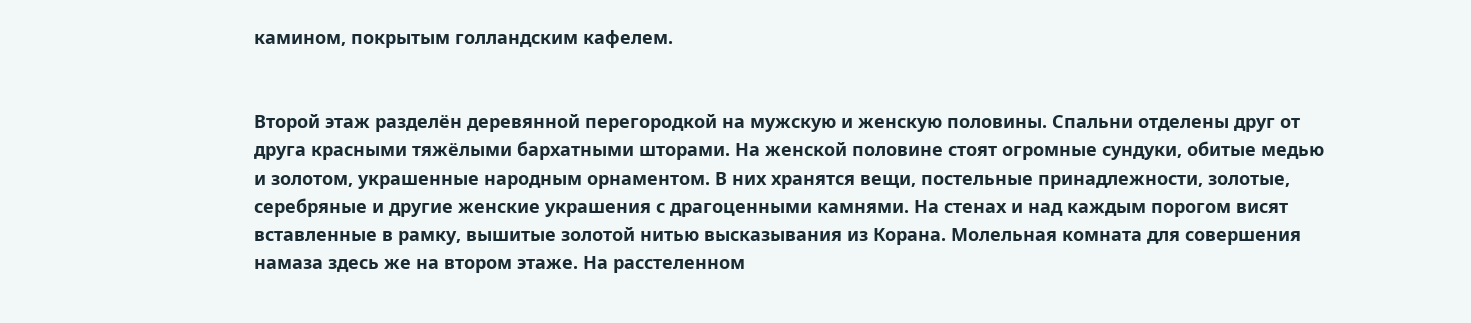камином, покрытым голландским кафелем.


Второй этаж разделён деревянной перегородкой на мужскую и женскую половины. Спальни отделены друг от друга красными тяжёлыми бархатными шторами. На женской половине стоят огромные сундуки, обитые медью и золотом, украшенные народным орнаментом. В них хранятся вещи, постельные принадлежности, золотые, серебряные и другие женские украшения с драгоценными камнями. На стенах и над каждым порогом висят вставленные в рамку, вышитые золотой нитью высказывания из Корана. Молельная комната для совершения намаза здесь же на втором этаже. На расстеленном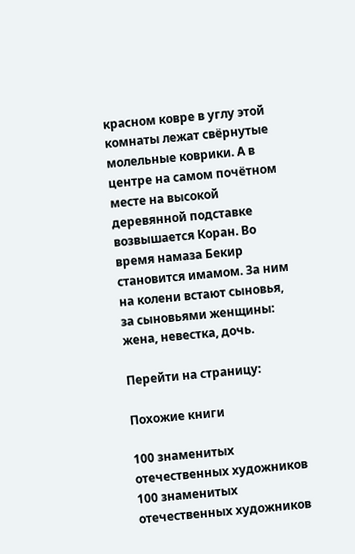красном ковре в углу этой комнаты лежат свёрнутые молельные коврики. А в центре на самом почётном месте на высокой деревянной подставке возвышается Коран. Во время намаза Бекир становится имамом. За ним на колени встают сыновья, за сыновьями женщины: жена, невестка, дочь.

Перейти на страницу:

Похожие книги

100 знаменитых отечественных художников
100 знаменитых отечественных художников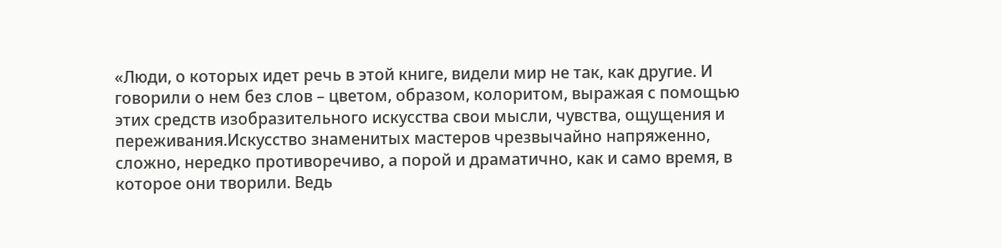«Люди, о которых идет речь в этой книге, видели мир не так, как другие. И говорили о нем без слов – цветом, образом, колоритом, выражая с помощью этих средств изобразительного искусства свои мысли, чувства, ощущения и переживания.Искусство знаменитых мастеров чрезвычайно напряженно, сложно, нередко противоречиво, а порой и драматично, как и само время, в которое они творили. Ведь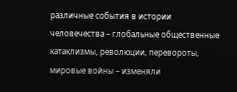различные события в истории человечества – глобальные общественные катаклизмы, революции, перевороты, мировые войны – изменяли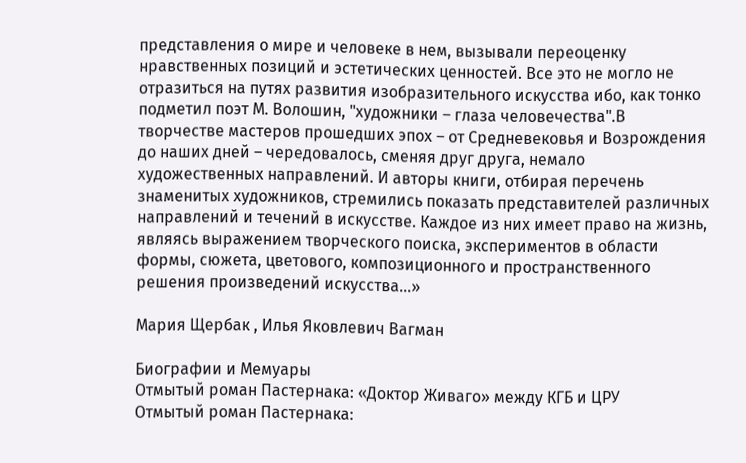представления о мире и человеке в нем, вызывали переоценку нравственных позиций и эстетических ценностей. Все это не могло не отразиться на путях развития изобразительного искусства ибо, как тонко подметил поэт М. Волошин, "художники – глаза человечества".В творчестве мастеров прошедших эпох – от Средневековья и Возрождения до наших дней – чередовалось, сменяя друг друга, немало художественных направлений. И авторы книги, отбирая перечень знаменитых художников, стремились показать представителей различных направлений и течений в искусстве. Каждое из них имеет право на жизнь, являясь выражением творческого поиска, экспериментов в области формы, сюжета, цветового, композиционного и пространственного решения произведений искусства…»

Мария Щербак , Илья Яковлевич Вагман

Биографии и Мемуары
Отмытый роман Пастернака: «Доктор Живаго» между КГБ и ЦРУ
Отмытый роман Пастернака: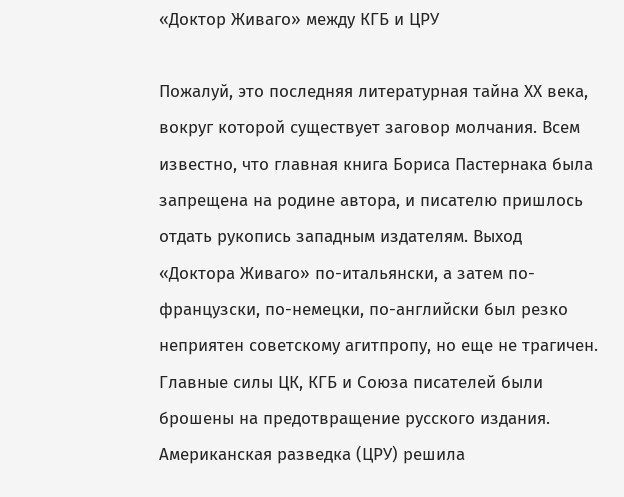«Доктор Живаго» между КГБ и ЦРУ

Пожалуй, это последняя литературная тайна ХХ века, вокруг которой существует заговор молчания. Всем известно, что главная книга Бориса Пастернака была запрещена на родине автора, и писателю пришлось отдать рукопись западным издателям. Выход «Доктора Живаго» по-итальянски, а затем по-французски, по-немецки, по-английски был резко неприятен советскому агитпропу, но еще не трагичен. Главные силы ЦК, КГБ и Союза писателей были брошены на предотвращение русского издания. Американская разведка (ЦРУ) решила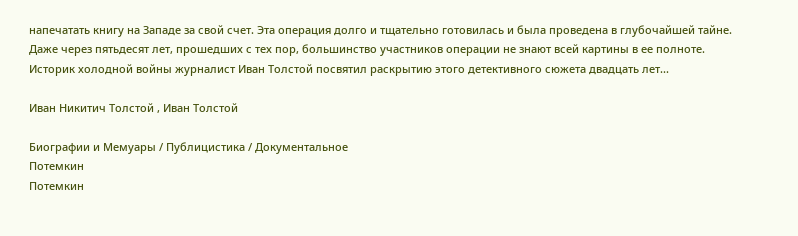напечатать книгу на Западе за свой счет. Эта операция долго и тщательно готовилась и была проведена в глубочайшей тайне. Даже через пятьдесят лет, прошедших с тех пор, большинство участников операции не знают всей картины в ее полноте. Историк холодной войны журналист Иван Толстой посвятил раскрытию этого детективного сюжета двадцать лет...

Иван Никитич Толстой , Иван Толстой

Биографии и Мемуары / Публицистика / Документальное
Потемкин
Потемкин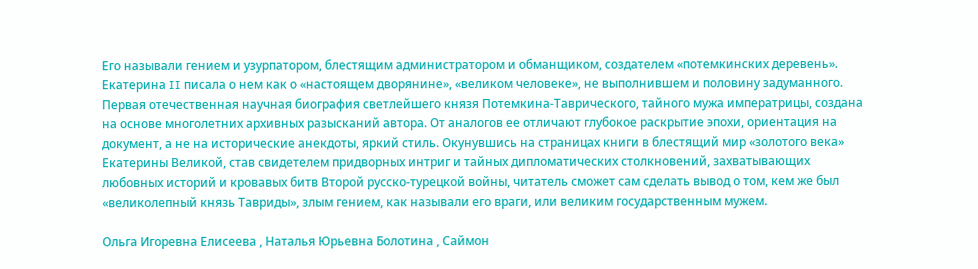Его называли гением и узурпатором, блестящим администратором и обманщиком, создателем «потемкинских деревень». Екатерина II писала о нем как о «настоящем дворянине», «великом человеке», не выполнившем и половину задуманного. Первая отечественная научная биография светлейшего князя Потемкина-Таврического, тайного мужа императрицы, создана на основе многолетних архивных разысканий автора. От аналогов ее отличают глубокое раскрытие эпохи, ориентация на документ, а не на исторические анекдоты, яркий стиль. Окунувшись на страницах книги в блестящий мир «золотого века» Екатерины Великой, став свидетелем придворных интриг и тайных дипломатических столкновений, захватывающих любовных историй и кровавых битв Второй русско-турецкой войны, читатель сможет сам сделать вывод о том, кем же был «великолепный князь Тавриды», злым гением, как называли его враги, или великим государственным мужем.

Ольга Игоревна Елисеева , Наталья Юрьевна Болотина , Саймон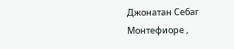Джонатан Себаг Монтефиоре ,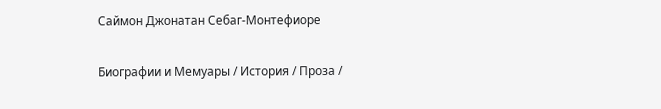Саймон Джонатан Себаг-Монтефиоре

Биографии и Мемуары / История / Проза /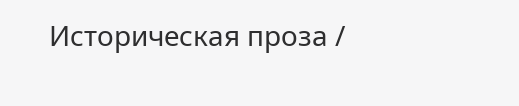Историческая проза /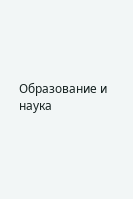Образование и наука